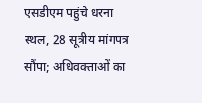एसडीएम पहुंचे धरना स्थल, 28 सूत्रीय मांगपत्र सौंपा; अधिवक्ताओं का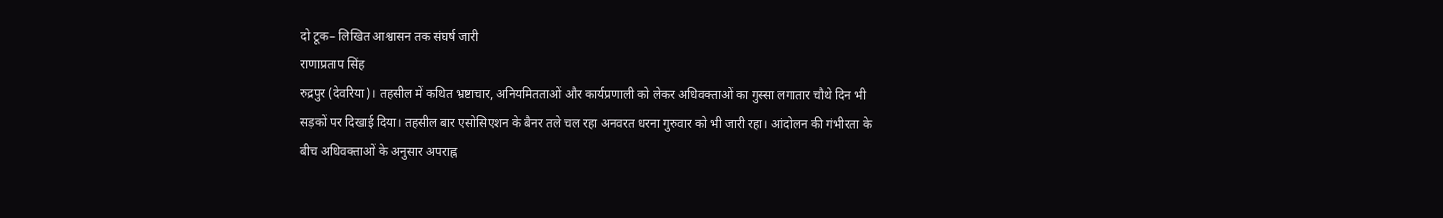दो टूक– लिखित आश्वासन तक संघर्ष जारी
राणाप्रताप सिंह
रुद्रपुर (देवरिया)। तहसील में कथित भ्रष्टाचार, अनियमितताओं और कार्यप्रणाली को लेकर अधिवक्ताओं का गुस्सा लगातार चौथे दिन भी सड़कों पर दिखाई दिया। तहसील बार एसोसिएशन के बैनर तले चल रहा अनवरत धरना गुरुवार को भी जारी रहा। आंदोलन की गंभीरता के बीच अधिवक्ताओं के अनुसार अपराह्न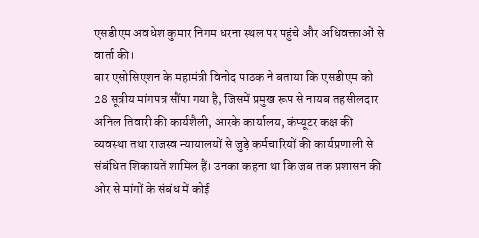एसडीएम अवधेश कुमार निगम धरना स्थल पर पहुंचे और अधिवक्ताओं से वार्ता की।
बार एसोसिएशन के महामंत्री विनोद पाठक ने बताया कि एसडीएम को 28 सूत्रीय मांगपत्र सौंपा गया है, जिसमें प्रमुख रूप से नायब तहसीलदार अनिल तिवारी की कार्यशैली, आरके कार्यालय, कंप्यूटर कक्ष की व्यवस्था तथा राजस्व न्यायालयों से जुड़े कर्मचारियों की कार्यप्रणाली से संबंधित शिकायतें शामिल हैं। उनका कहना था कि जब तक प्रशासन की ओर से मांगों के संबंध में कोई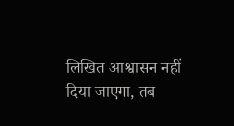लिखित आश्वासन नहीं दिया जाएगा, तब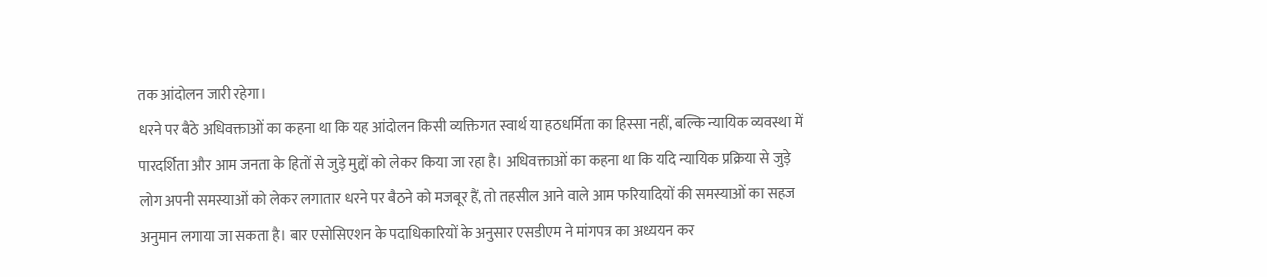तक आंदोलन जारी रहेगा।
धरने पर बैठे अधिवक्ताओं का कहना था कि यह आंदोलन किसी व्यक्तिगत स्वार्थ या हठधर्मिता का हिस्सा नहीं, बल्कि न्यायिक व्यवस्था में पारदर्शिता और आम जनता के हितों से जुड़े मुद्दों को लेकर किया जा रहा है। अधिवक्ताओं का कहना था कि यदि न्यायिक प्रक्रिया से जुड़े लोग अपनी समस्याओं को लेकर लगातार धरने पर बैठने को मजबूर हैं, तो तहसील आने वाले आम फरियादियों की समस्याओं का सहज अनुमान लगाया जा सकता है। बार एसोसिएशन के पदाधिकारियों के अनुसार एसडीएम ने मांगपत्र का अध्ययन कर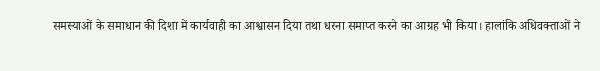समस्याओं के समाधान की दिशा में कार्यवाही का आश्वासन दिया तथा धरना समाप्त करने का आग्रह भी किया। हालांकि अधिवक्ताओं ने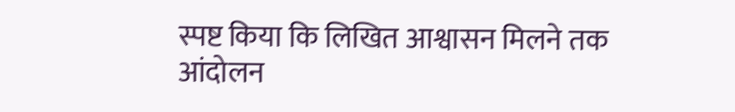स्पष्ट किया कि लिखित आश्वासन मिलने तक आंदोलन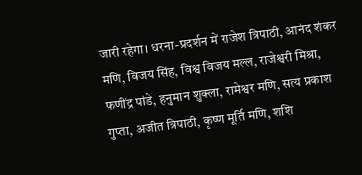जारी रहेगा। धरना-प्रदर्शन में राजेश त्रिपाठी, आनंद शंकर मणि, विजय सिंह, विश्व विजय मल्ल, राजेश्वरी मिश्रा, फणींद्र पांडे, हनुमान शुक्ला, रामेश्वर मणि, सत्य प्रकाश गुप्ता, अजीत त्रिपाठी, कृष्ण मूर्ति मणि, शशि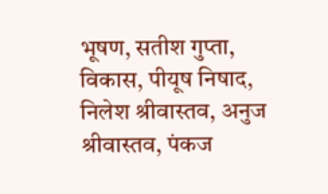भूषण, सतीश गुप्ता, विकास, पीयूष निषाद, निलेश श्रीवास्तव, अनुज श्रीवास्तव, पंकज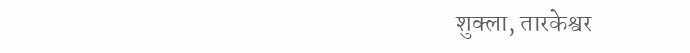शुक्ला, तारकेश्वर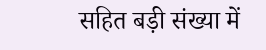सहित बड़ी संख्या में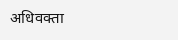अधिवक्ता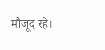मौजूद रहे।